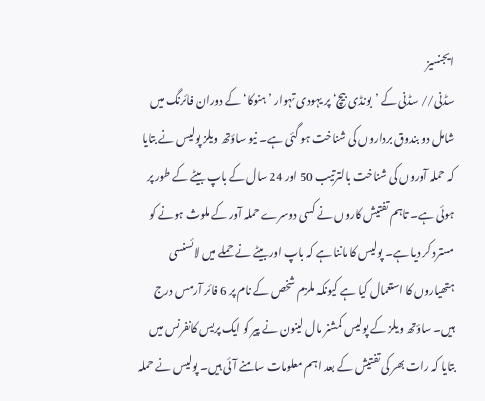ایجنسیز
سڈنی// سڈنی کے ’بونڈی بیچ‘ پر یہودی تہوار ’ہنوکا‘ کے دوران فائرنگ میں شامل دو بندوق برداروں کی شناخت ہو گئی ہے۔ نیو ساؤتھ ویلز پولیس نے بتایا کہ حملہ آوروں کی شناخت بالترتیب 50 اور 24 سال کے باپ بیٹے کے طور پر ہوئی ہے۔ تاہم تفتیش کاروں نے کسی دوسرے حملہ آور کے ملوث ہونے کو مسترد کر دیا ہے۔ پولیس کا ماننا ہے کہ باپ اور بیٹے نے حملے میں لائسنسی ہتھیاروں کا استعمال کیا ہے کیونکہ ملزم شخص کے نام پر 6 فائر آرمس درج ہیں۔ ساؤتھ ویلز کے پولیس کمشنر مال لینون نے پیر کو ایک پریس کانفرنس میں بتایا کہ رات بھر کی تفتیش کے بعد اہم معلومات سامنے آئی ہیں۔ پولیس نے حملہ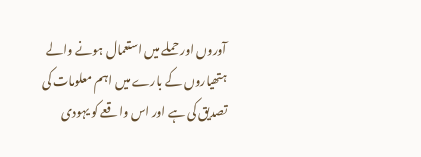آوروں اور حملے میں استعمال ہونے والے ہتھیاروں کے بارے میں اہم معلومات کی تصدیق کی ہے اور اس واقعے کو یہودی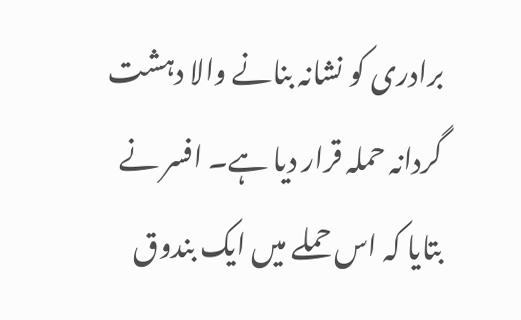برادری کو نشانہ بنانے والا دہشت گردانہ حملہ قرار دیا ہے۔ افسر نے بتایا کہ اس حملے میں ایک بندوق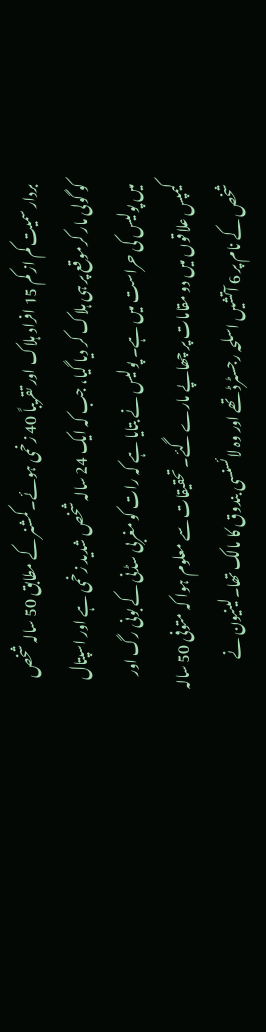بردار سمیت کم از کم 15 افراد ہلاک اور تقریباً 40 زخمی ہوئے۔کمشنر کے مطابق 50 سالہ شخص کو گولی مار کرموقع پر ہی ہلاک کر دیا گیا، جب کہ ایک 24 سالہ شخص شدید زخمی ہے اور اسپتال میں پولیس کی حراست میں ہے۔ پولیس نے بتایا ہے کہ رات کو مغربی سڈنی کے بونی رگ اور کیمپس علاقوں میں دو مقامات پر چھاپے مارے گئے۔ تحقیقات سے معلوم ہوا کہ متوفی 50 سالہ شخص کے نام پر 6 آتشیں اسلحہ رجسٹرڈ تھے اور وہ لائسنسی بندوق کا مالک تھا۔لینیون نے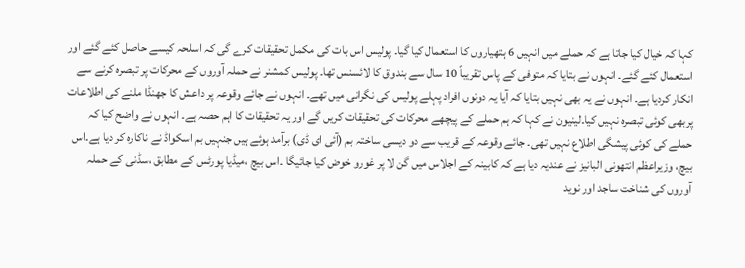کہا کہ خیال کیا جاتا ہے کہ حملے میں انہیں 6 ہتھیاروں کا استعمال کیا گیا۔ پولیس اس بات کی مکمل تحقیقات کرے گی کہ اسلحہ کیسے حاصل کئے گئے اور استعمال کئے گئے۔ انہوں نے بتایا کہ متوفی کے پاس تقریباً 10 سال سے بندوق کا لائسنس تھا۔ پولیس کمشنر نے حملہ آوروں کے محرکات پر تبصرہ کرنے سے انکار کردیا ہے۔ انہوں نے یہ بھی نہیں بتایا کہ آیا یہ دونوں افراد پہلے پولیس کی نگرانی میں تھے۔ انہوں نے جائے وقوعہ پر داعش کا جھنڈا ملنے کی اطلاعات پربھی کوئی تبصرہ نہیں کیا۔لینیون نے کہا کہ ہم حملے کے پیچھے محرکات کی تحقیقات کریں گے اور یہ تحقیقات کا اہم حصہ ہے۔ انہوں نے واضح کیا کہ حملے کی کوئی پیشگی اطلاع نہیں تھی۔ جائے وقوعہ کے قریب سے دو دیسی ساختہ بم (آئی ای ڈی) برآمد ہوئے ہیں جنہیں بم اسکواڈ نے ناکارہ کر دیا ہے۔اس بیچ، وزیراعظم انتھونی البانیز نے عندیہ دیا ہے کہ کابینہ کے اجلاس میں گن لا پر غورو خوض کیا جائیگا ۔اس بیچ ،میڈیا پورٹس کے مطابق ،سڈنی کے حملہ آوروں کی شناخت ساجد اور نوید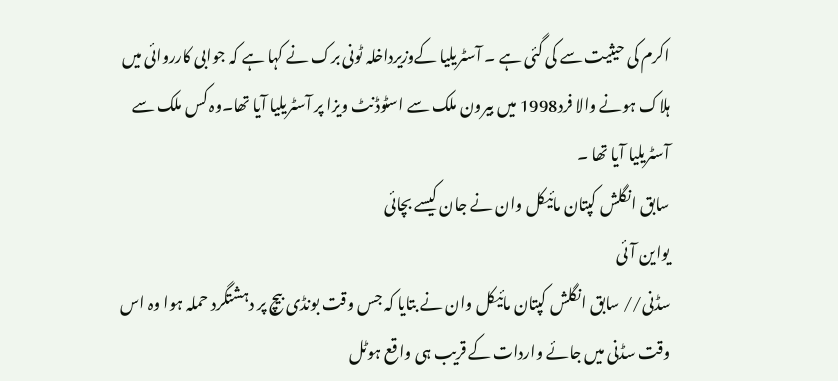اکرم کی حیثیت سے کی گئی ہے ۔ آسٹریلیا کےوزیرداخلہ ٹونی برک نے کہا ہے کہ جوابی کارروائی میں ہلاک ہونے والا فرد1998 میں بیرون ملک سے اسٹوڈنٹ ویزا پر آسٹریلیا آیا تھا۔وہ کس ملک سے آسٹریلیا آیا تھا ۔
سابق انگلش کپتان مائیکل وان نے جان کیسے بچائی
یواین آئی
سڈنی// سابق انگلش کپتان مائیکل وان نے بتایا کہ جس وقت بونڈی بیچ پر دہشتگرد حملہ ہوا وہ اس وقت سڈنی میں جائے واردات کے قریب ہی واقع ہوٹل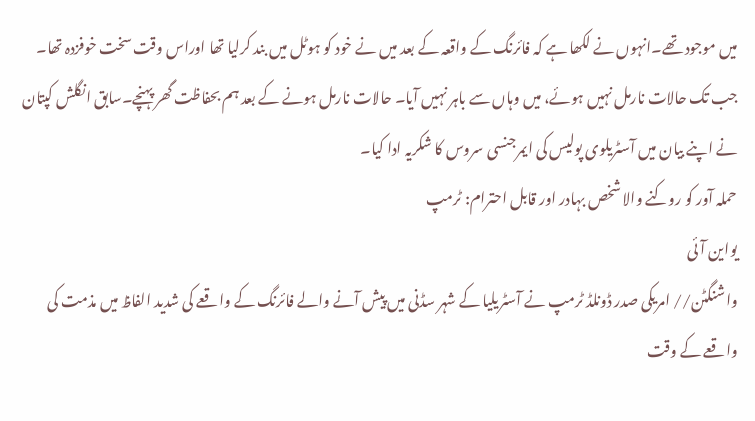میں موجود تھے۔انہوں نے لکھا ہے کہ فائرنگ کے واقعہ کے بعد میں نے خود کو ہوٹل میں بند کرلیا تھا اوراس وقت سخت خوفزدہ تھا۔ جب تک حالات نارمل نہیں ہوئے، میں وہاں سے باہر نہیں آیا۔ حالات نارمل ہونے کے بعد ہم بحفاظت گھر پہنچے۔سابق انگلش کپتان نے اپنے بیان میں آسٹریلوی پولیس کی ایمرجنسی سروس کا شکریہ ادا کیا۔
حملہ آور کو روکنے والا شخص بہادر اور قابل احترام: ٹرمپ
یواین آئی
واشنگٹن// امریکی صدر ڈونلڈ ٹرمپ نے آسٹریلیا کے شہر سڈنی میں پیش آنے والے فائرنگ کے واقعے کی شدید الفاظ میں مذمت کی واقعے کے وقت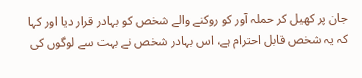جان پر کھیل کر حملہ آور کو روکنے والے شخص کو بہادر قرار دیا اور کہا کہ یہ شخص قابل احترام ہے، اس بہادر شخص نے بہت سے لوگوں کی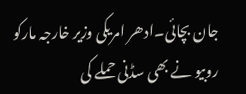جان بچائی۔ادھر امریکی وزیر خارجہ مارکو روبیو نے بھی سڈنی حملے کی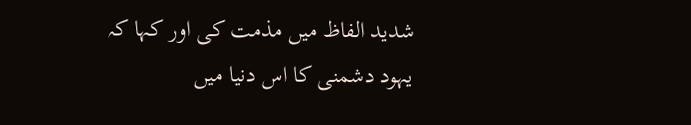شدید الفاظ میں مذمت کی اور کہا کہ یہود دشمنی کا اس دنیا میں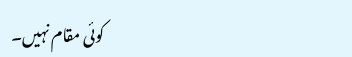کوئی مقام نہیں۔